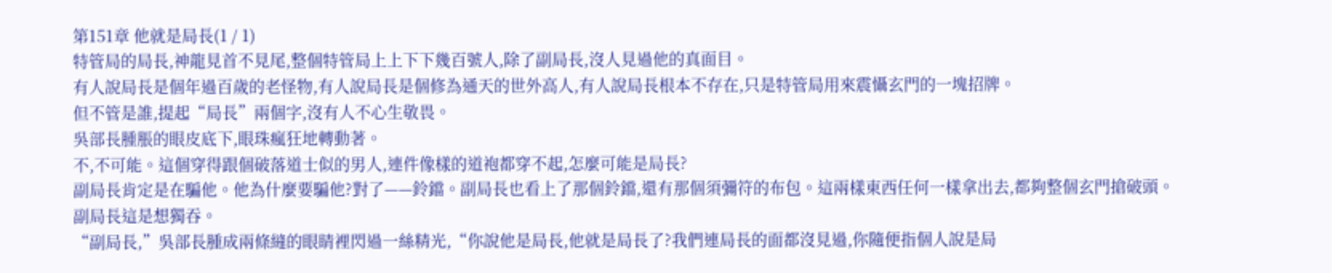第151章 他就是局長(1 / 1)
特管局的局長,神龍見首不見尾,整個特管局上上下下幾百號人,除了副局長,沒人見過他的真面目。
有人說局長是個年過百歲的老怪物,有人說局長是個修為通天的世外高人,有人說局長根本不存在,只是特管局用來震懾玄門的一塊招牌。
但不管是誰,提起“局長”兩個字,沒有人不心生敬畏。
吳部長腫脹的眼皮底下,眼珠瘋狂地轉動著。
不,不可能。這個穿得跟個破落道士似的男人,連件像樣的道袍都穿不起,怎麼可能是局長?
副局長肯定是在騙他。他為什麼要騙他?對了——鈴鐺。副局長也看上了那個鈴鐺,還有那個須彌符的布包。這兩樣東西任何一樣拿出去,都夠整個玄門搶破頭。
副局長這是想獨吞。
“副局長,”吳部長腫成兩條縫的眼睛裡閃過一絲精光,“你說他是局長,他就是局長了?我們連局長的面都沒見過,你隨便指個人說是局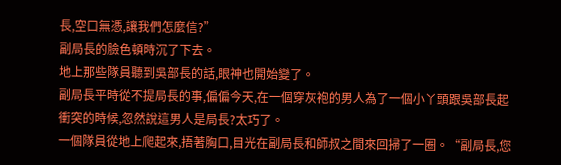長,空口無憑,讓我們怎麼信?”
副局長的臉色頓時沉了下去。
地上那些隊員聽到吳部長的話,眼神也開始變了。
副局長平時從不提局長的事,偏偏今天,在一個穿灰袍的男人為了一個小丫頭跟吳部長起衝突的時候,忽然說這男人是局長?太巧了。
一個隊員從地上爬起來,捂著胸口,目光在副局長和師叔之間來回掃了一圈。“副局長,您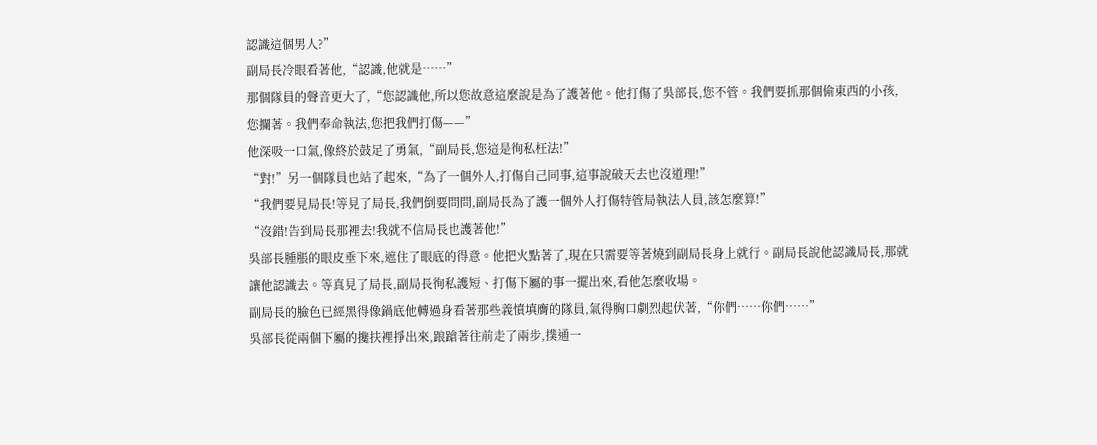認識這個男人?”
副局長冷眼看著他,“認識,他就是……”
那個隊員的聲音更大了,“您認識他,所以您故意這麼說是為了護著他。他打傷了吳部長,您不管。我們要抓那個偷東西的小孩,您攔著。我們奉命執法,您把我們打傷——”
他深吸一口氣,像終於鼓足了勇氣,“副局長,您這是徇私枉法!”
“對!”另一個隊員也站了起來,“為了一個外人,打傷自己同事,這事說破天去也沒道理!”
“我們要見局長!等見了局長,我們倒要問問,副局長為了護一個外人打傷特管局執法人員,該怎麼算!”
“沒錯!告到局長那裡去!我就不信局長也護著他!”
吳部長腫脹的眼皮垂下來,遮住了眼底的得意。他把火點著了,現在只需要等著燒到副局長身上就行。副局長說他認識局長,那就讓他認識去。等真見了局長,副局長徇私護短、打傷下屬的事一擺出來,看他怎麼收場。
副局長的臉色已經黑得像鍋底他轉過身看著那些義憤填膺的隊員,氣得胸口劇烈起伏著,“你們……你們……”
吳部長從兩個下屬的攙扶裡掙出來,踉蹌著往前走了兩步,撲通一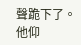聲跪下了。
他仰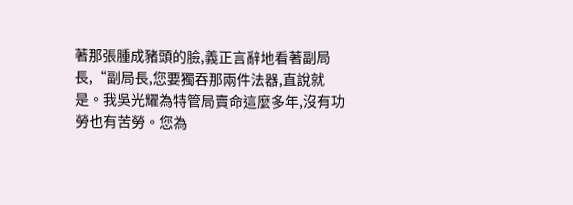著那張腫成豬頭的臉,義正言辭地看著副局長,“副局長,您要獨吞那兩件法器,直說就是。我吳光耀為特管局賣命這麼多年,沒有功勞也有苦勞。您為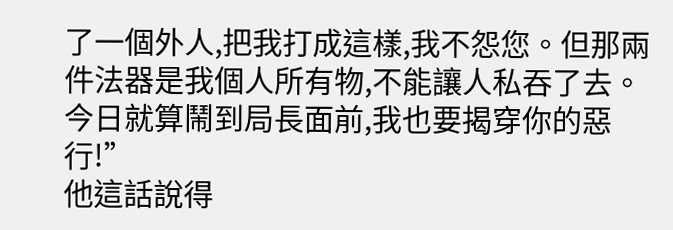了一個外人,把我打成這樣,我不怨您。但那兩件法器是我個人所有物,不能讓人私吞了去。今日就算鬧到局長面前,我也要揭穿你的惡行!”
他這話說得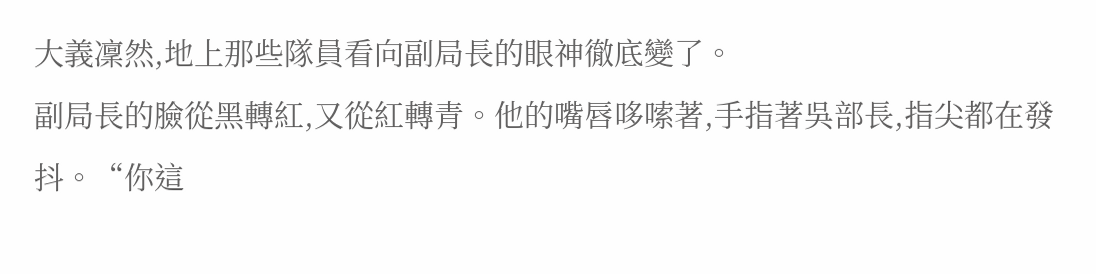大義凜然,地上那些隊員看向副局長的眼神徹底變了。
副局長的臉從黑轉紅,又從紅轉青。他的嘴唇哆嗦著,手指著吳部長,指尖都在發抖。“你這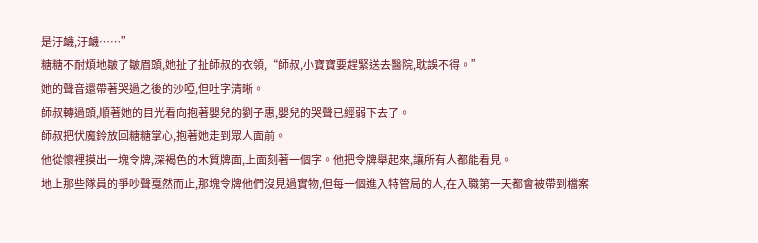是汙衊,汙衊……”
糖糖不耐煩地皺了皺眉頭,她扯了扯師叔的衣領,“師叔,小寶寶要趕緊送去醫院,耽誤不得。”
她的聲音還帶著哭過之後的沙啞,但吐字清晰。
師叔轉過頭,順著她的目光看向抱著嬰兒的劉子惠,嬰兒的哭聲已經弱下去了。
師叔把伏魔鈴放回糖糖掌心,抱著她走到眾人面前。
他從懷裡摸出一塊令牌,深褐色的木質牌面,上面刻著一個字。他把令牌舉起來,讓所有人都能看見。
地上那些隊員的爭吵聲戛然而止,那塊令牌他們沒見過實物,但每一個進入特管局的人,在入職第一天都會被帶到檔案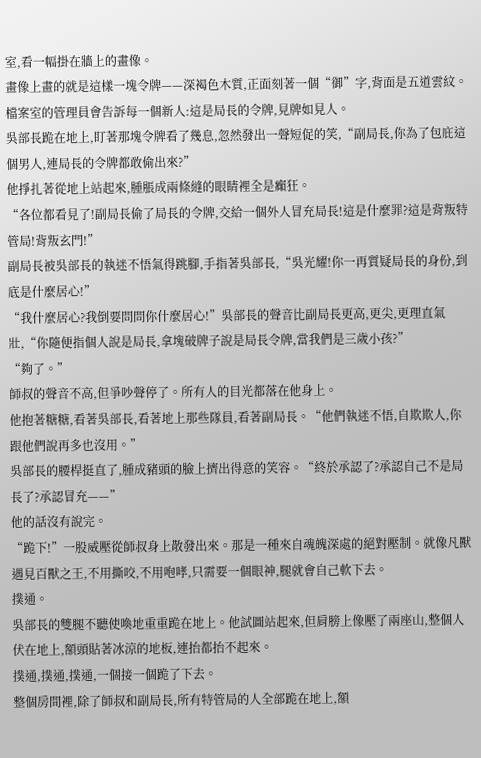室,看一幅掛在牆上的畫像。
畫像上畫的就是這樣一塊令牌——深褐色木質,正面刻著一個“御”字,背面是五道雲紋。
檔案室的管理員會告訴每一個新人:這是局長的令牌,見牌如見人。
吳部長跪在地上,盯著那塊令牌看了幾息,忽然發出一聲短促的笑,“副局長,你為了包庇這個男人,連局長的令牌都敢偷出來?”
他掙扎著從地上站起來,腫脹成兩條縫的眼睛裡全是癲狂。
“各位都看見了!副局長偷了局長的令牌,交給一個外人冒充局長!這是什麼罪?這是背叛特管局!背叛玄門!”
副局長被吳部長的執迷不悟氣得跳腳,手指著吳部長,“吳光耀!你一再質疑局長的身份,到底是什麼居心!”
“我什麼居心?我倒要問問你什麼居心!”吳部長的聲音比副局長更高,更尖,更理直氣壯,“你隨便指個人說是局長,拿塊破牌子說是局長令牌,當我們是三歲小孩?”
“夠了。”
師叔的聲音不高,但爭吵聲停了。所有人的目光都落在他身上。
他抱著糖糖,看著吳部長,看著地上那些隊員,看著副局長。“他們執迷不悟,自欺欺人,你跟他們說再多也沒用。”
吳部長的腰桿挺直了,腫成豬頭的臉上擠出得意的笑容。“終於承認了?承認自己不是局長了?承認冒充——”
他的話沒有說完。
“跪下!”一股威壓從師叔身上散發出來。那是一種來自魂魄深處的絕對壓制。就像凡獸遇見百獸之王,不用撕咬,不用咆哮,只需要一個眼神,腿就會自己軟下去。
撲通。
吳部長的雙腿不聽使喚地重重跪在地上。他試圖站起來,但肩膀上像壓了兩座山,整個人伏在地上,額頭貼著冰涼的地板,連抬都抬不起來。
撲通,撲通,撲通,一個接一個跪了下去。
整個房間裡,除了師叔和副局長,所有特管局的人全部跪在地上,額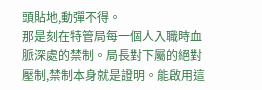頭貼地,動彈不得。
那是刻在特管局每一個人入職時血脈深處的禁制。局長對下屬的絕對壓制,禁制本身就是證明。能啟用這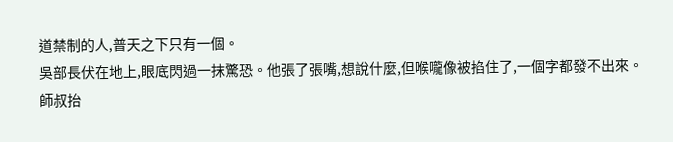道禁制的人,普天之下只有一個。
吳部長伏在地上,眼底閃過一抹驚恐。他張了張嘴,想說什麼,但喉嚨像被掐住了,一個字都發不出來。
師叔抬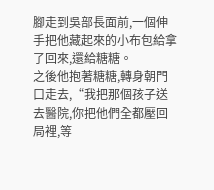腳走到吳部長面前,一個伸手把他藏起來的小布包給拿了回來,還給糖糖。
之後他抱著糖糖,轉身朝門口走去,“我把那個孩子送去醫院,你把他們全都壓回局裡,等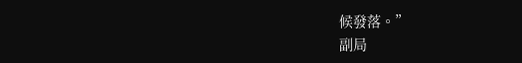候發落。”
副局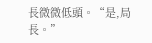長微微低頭。“是,局長。”